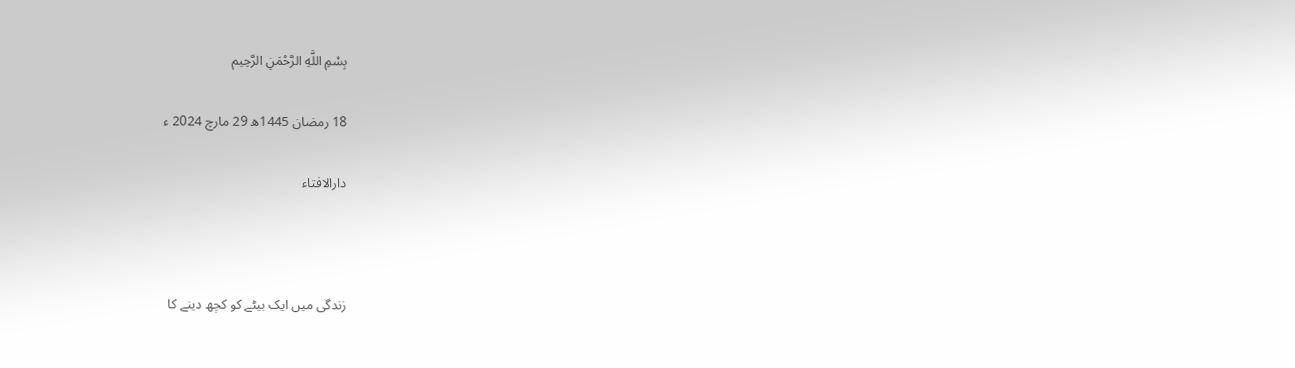بِسْمِ اللَّهِ الرَّحْمَنِ الرَّحِيم

18 رمضان 1445ھ 29 مارچ 2024 ء

دارالافتاء



زندگی میں ایک بیٹے کو کچھ دینے کا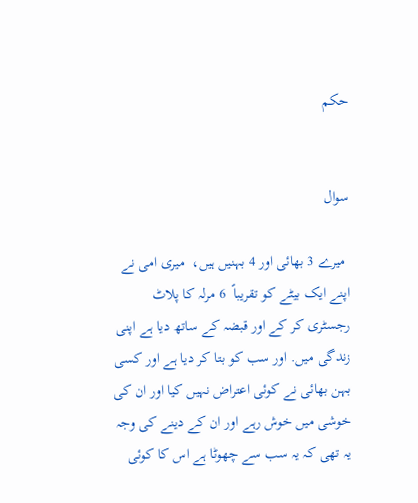حکم


سوال

 میرے 3 بھائی اور 4 بہنیں ہیں،  میری امی نے اپنے ایک بیٹے کو تقریباً  6 مرلہ کا پلاٹ رجسٹری کر کے اور قبضہ کے ساتھ دیا ہے اپنی زندگی میں. اور سب کو بتا کر دیا ہے اور کسی بہن بھائی نے کوئی اعتراض نہیں کیا اور ان کی خوشی میں خوش رہے اور ان کے دینے کی وجہ یہ تھی کہ یہ سب سے چھوٹا ہے اس کا کوئی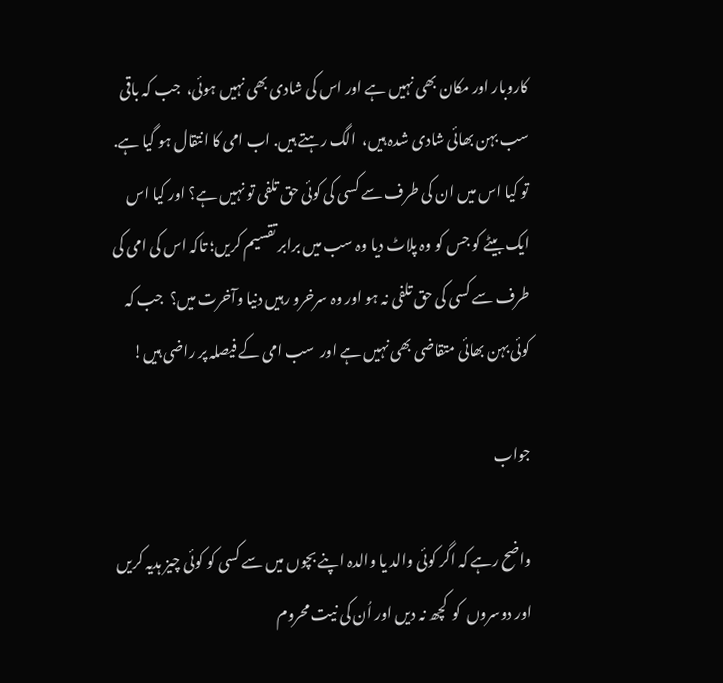کاروبار اور مکان بھی نہیں ہے اور اس کی شادی بھی نہیں ہوئی،  جب کہ باقی سب بہن بھائی شادی شدہ ہیں،  الگ رہتے ہیں. اب امی کا انتقال ہو گیا ہے. تو کیا اس میں ان کی طرف سے کسی کی کوئی حق تلفی تو نہیں ہے؟ اور کیا اس ایک بیٹے کو جس کو وہ پلاٹ دیا وہ سب میں برابر تقسیم کریں؛ تاکہ اس کی امی کی طرف سے کسی کی حق تلفی نہ ہو اور وہ سرخرو رہیں دنیا وآخرت میں؟  جب کہ کوئی بہن بھائی متقاضی بھی نہیں ہے اور  سب امی کے فیصلہ پر راضی ہیں!

جواب

واضح رہے کہ اگر کوئی والد یا والدہ اپنے بچوں میں سے کسی کو کوئی چیز ہدیہ کریں اور دوسروں  کو  کچھ نہ دیں اور اُن کی نیت محروم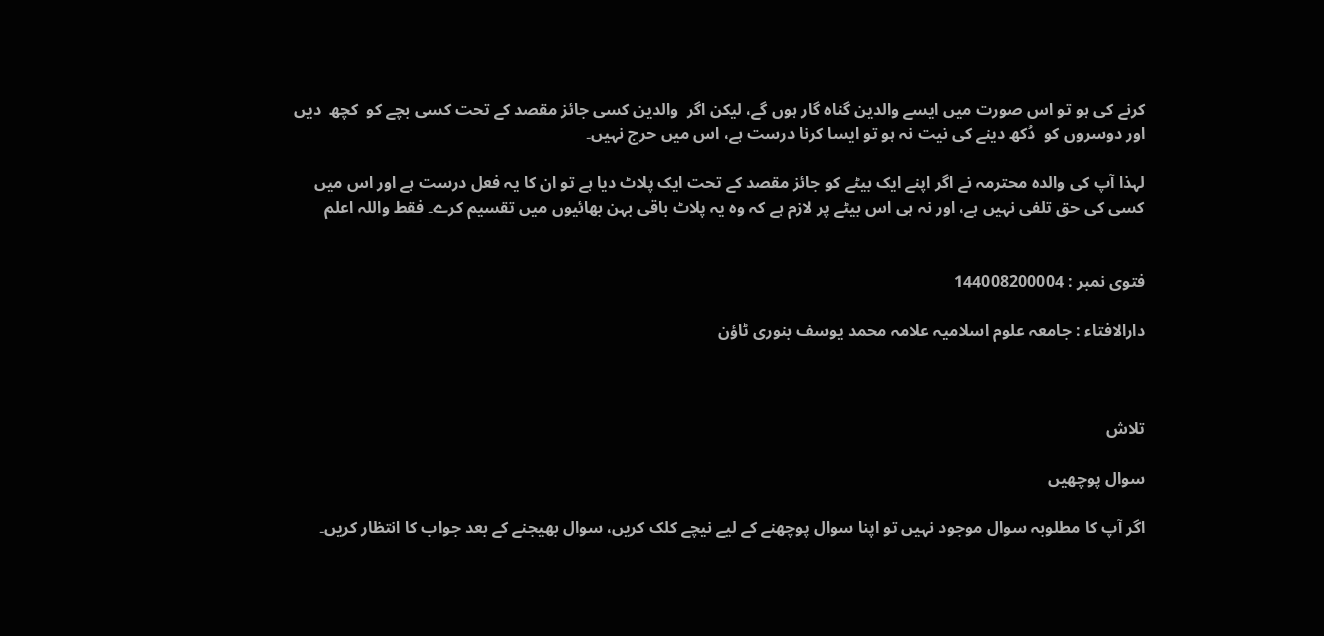کرنے کی ہو تو اس صورت میں ایسے والدین گناہ گار ہوں گے، لیکن اگر  والدین کسی جائز مقصد کے تحت کسی بچے کو  کچھ  دیں اور دوسروں کو  دُکھ دینے کی نیت نہ ہو تو ایسا کرنا درست ہے، اس میں حرج نہیں۔

لہذا آپ کی والدہ محترمہ نے اگر اپنے ایک بیٹے کو جائز مقصد کے تحت ایک پلاٹ دیا ہے تو ان کا یہ فعل درست ہے اور اس میں کسی کی حق تلفی نہیں ہے، اور نہ ہی اس بیٹے پر لازم ہے کہ وہ یہ پلاٹ باقی بہن بھائیوں میں تقسیم کرے۔ فقط واللہ اعلم


فتوی نمبر : 144008200004

دارالافتاء : جامعہ علوم اسلامیہ علامہ محمد یوسف بنوری ٹاؤن



تلاش

سوال پوچھیں

اگر آپ کا مطلوبہ سوال موجود نہیں تو اپنا سوال پوچھنے کے لیے نیچے کلک کریں، سوال بھیجنے کے بعد جواب کا انتظار کریں۔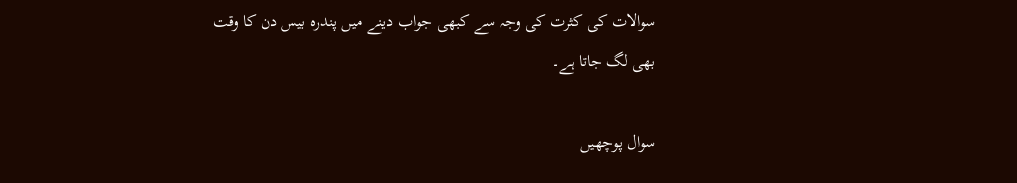سوالات کی کثرت کی وجہ سے کبھی جواب دینے میں پندرہ بیس دن کا وقت بھی لگ جاتا ہے۔

سوال پوچھیں